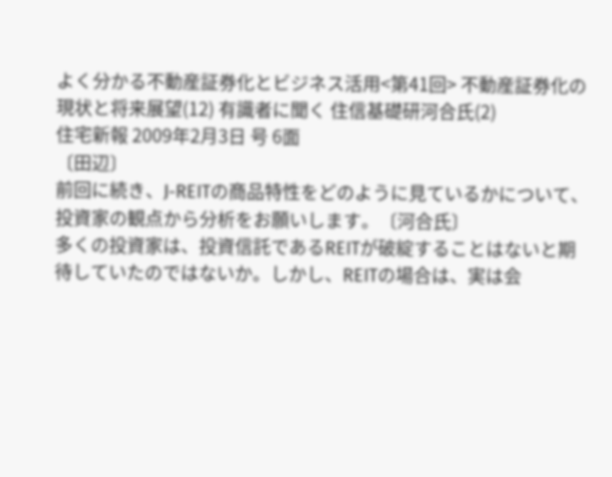よく分かる不動産証券化とビジネス活用<第41回> 不動産証券化の現状と将来展望(12) 有識者に聞く 住信基礎研河合氏(2)
住宅新報 2009年2月3日 号 6面
〔田辺〕
前回に続き、J-REITの商品特性をどのように見ているかについて、投資家の観点から分析をお願いします。〔河合氏〕
多くの投資家は、投資信託であるREITが破綻することはないと期待していたのではないか。しかし、REITの場合は、実は会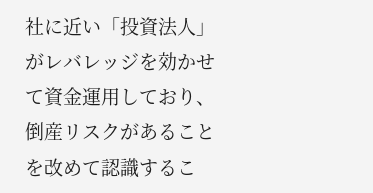社に近い「投資法人」がレバレッジを効かせて資金運用しており、倒産リスクがあることを改めて認識するこ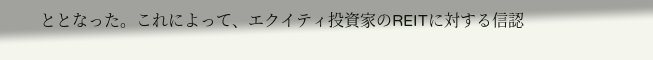ととなった。これによって、エクイティ投資家のREITに対する信認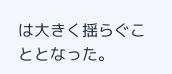は大きく揺らぐこととなった。